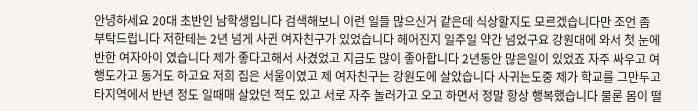안녕하세요 20대 초반인 남학생입니다 검색해보니 이런 일들 많으신거 같은데 식상할지도 모르겠습니다만 조언 좀 부탁드립니다 저한테는 2년 넘게 사귄 여자친구가 있었습니다 헤어진지 일주일 약간 넘었구요 강원대에 와서 첫 눈에 반한 여자아이 였습니다 제가 좋다고해서 사겼었고 지금도 많이 좋아합니다 2년동안 많은일이 있었죠 자주 싸우고 여행도가고 동거도 하고요 저희 집은 서울이였고 제 여자친구는 강원도에 살았습니다 사귀는도중 제가 학교를 그만두고 타지역에서 반년 정도 일때매 살았던 적도 있고 서로 자주 놀러가고 오고 하면서 정말 항상 행복했습니다 물론 몸이 떨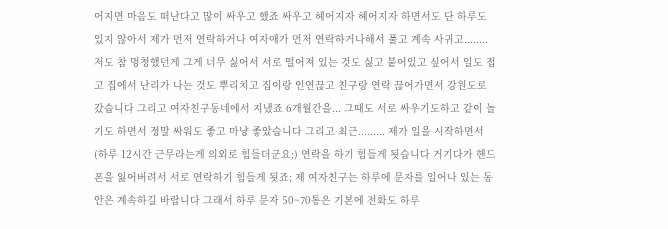어지면 마음도 떠난다고 많이 싸우고 했죠 싸우고 헤어지자 헤어지자 하면서도 단 하루도 있지 않아서 제가 먼저 연락하거나 여자애가 먼저 연락하거나해서 풀고 계속 사귀고........ 저도 참 멍청했던게 그게 너무 싫어서 서로 떨어져 있는 것도 싫고 붙어있고 싶어서 일도 접고 집에서 난리가 나는 것도 뿌리치고 집이랑 인연끊고 친구랑 연락 끊어가면서 강원도로 갔습니다 그리고 여자친구동네에서 지냈죠 6개월간을... 그때도 서로 싸우기도하고 같이 놀기도 하면서 정말 싸워도 좋고 마냥 좋았습니다 그리고 최근......... 제가 일을 시작하면서 (하루 12시간 근무라는게 의외로 힘들더군요;) 연락을 하기 힘들게 됫습니다 거기다가 핸드폰을 잃어버려서 서로 연락하기 힘들게 됫죠; 제 여자친구는 하루에 문자를 일어나 있는 동안은 계속하길 바랍니다 그래서 하루 문자 50~70통은 기본에 전화도 하루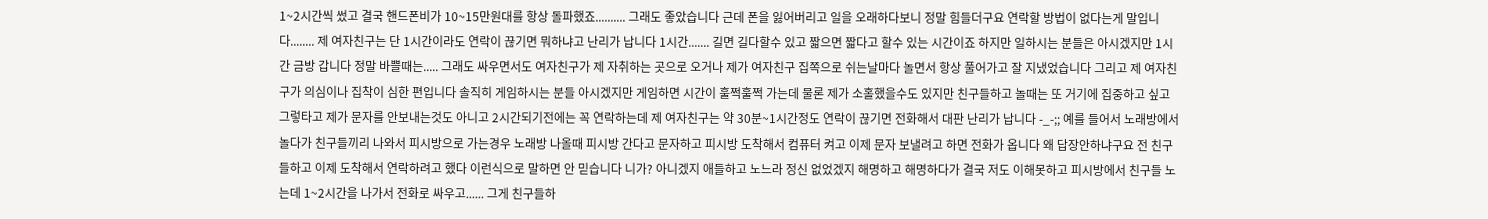1~2시간씩 썼고 결국 핸드폰비가 10~15만원대를 항상 돌파했죠.......... 그래도 좋았습니다 근데 폰을 잃어버리고 일을 오래하다보니 정말 힘들더구요 연락할 방법이 없다는게 말입니다........ 제 여자친구는 단 1시간이라도 연락이 끊기면 뭐하냐고 난리가 납니다 1시간....... 길면 길다할수 있고 짧으면 짧다고 할수 있는 시간이죠 하지만 일하시는 분들은 아시겠지만 1시간 금방 갑니다 정말 바쁠때는..... 그래도 싸우면서도 여자친구가 제 자취하는 곳으로 오거나 제가 여자친구 집쪽으로 쉬는날마다 놀면서 항상 풀어가고 잘 지냈었습니다 그리고 제 여자친구가 의심이나 집착이 심한 편입니다 솔직히 게임하시는 분들 아시겠지만 게임하면 시간이 훌쩍훌쩍 가는데 물론 제가 소홀했을수도 있지만 친구들하고 놀때는 또 거기에 집중하고 싶고 그렇타고 제가 문자를 안보내는것도 아니고 2시간되기전에는 꼭 연락하는데 제 여자친구는 약 30분~1시간정도 연락이 끊기면 전화해서 대판 난리가 납니다 -_-;; 예를 들어서 노래방에서 놀다가 친구들끼리 나와서 피시방으로 가는경우 노래방 나올때 피시방 간다고 문자하고 피시방 도착해서 컴퓨터 켜고 이제 문자 보낼려고 하면 전화가 옵니다 왜 답장안하냐구요 전 친구들하고 이제 도착해서 연락하려고 했다 이런식으로 말하면 안 믿습니다 니가? 아니겠지 애들하고 노느라 정신 없었겠지 해명하고 해명하다가 결국 저도 이해못하고 피시방에서 친구들 노는데 1~2시간을 나가서 전화로 싸우고...... 그게 친구들하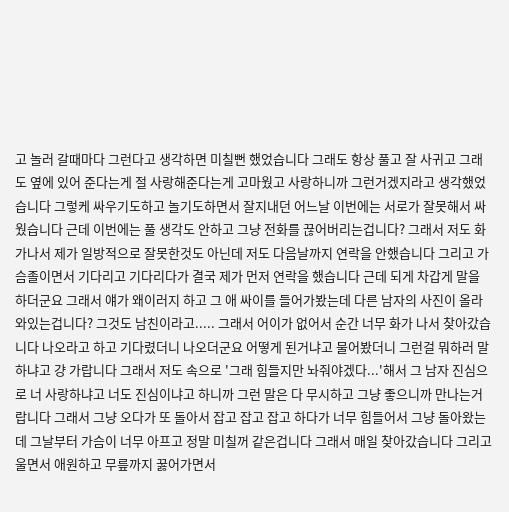고 놀러 갈때마다 그런다고 생각하면 미칠뻔 했었습니다 그래도 항상 풀고 잘 사귀고 그래도 옆에 있어 준다는게 절 사랑해준다는게 고마웠고 사랑하니까 그런거겠지라고 생각했었습니다 그렇케 싸우기도하고 놀기도하면서 잘지내던 어느날 이번에는 서로가 잘못해서 싸웠습니다 근데 이번에는 풀 생각도 안하고 그냥 전화를 끊어버리는겁니다? 그래서 저도 화가나서 제가 일방적으로 잘못한것도 아닌데 저도 다음날까지 연락을 안했습니다 그리고 가슴졸이면서 기다리고 기다리다가 결국 제가 먼저 연락을 했습니다 근데 되게 차갑게 말을 하더군요 그래서 얘가 왜이러지 하고 그 애 싸이를 들어가봤는데 다른 남자의 사진이 올라와있는겁니다? 그것도 남친이라고..... 그래서 어이가 없어서 순간 너무 화가 나서 찾아갔습니다 나오라고 하고 기다렸더니 나오더군요 어떻게 된거냐고 물어봤더니 그런걸 뭐하러 말하냐고 걍 가랍니다 그래서 저도 속으로 '그래 힘들지만 놔줘야겠다...'해서 그 남자 진심으로 너 사랑하냐고 너도 진심이냐고 하니까 그런 말은 다 무시하고 그냥 좋으니까 만나는거랍니다 그래서 그냥 오다가 또 돌아서 잡고 잡고 잡고 하다가 너무 힘들어서 그냥 돌아왔는데 그날부터 가슴이 너무 아프고 정말 미칠꺼 같은겁니다 그래서 매일 찾아갔습니다 그리고 울면서 애원하고 무릎까지 꿇어가면서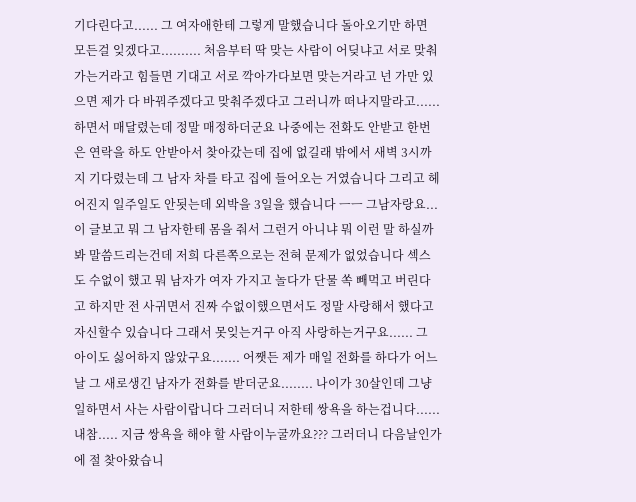기다린다고...... 그 여자애한테 그렇게 말했습니다 돌아오기만 하면 모든걸 잊겠다고.......... 처음부터 딱 맞는 사람이 어딪냐고 서로 맞춰가는거라고 힘들면 기대고 서로 깍아가다보면 맞는거라고 넌 가만 있으면 제가 다 바꿔주겠다고 맞춰주겠다고 그러니까 떠나지말라고...... 하면서 매달렸는데 정말 매정하더군요 나중에는 전화도 안받고 한번은 연락을 하도 안받아서 찾아갔는데 집에 없길래 밖에서 새벽 3시까지 기다렸는데 그 남자 차를 타고 집에 들어오는 거였습니다 그리고 헤어진지 일주일도 안됫는데 외박을 3일을 했습니다 ㅡㅡ 그남자랑요... 이 글보고 뭐 그 남자한테 몸을 줘서 그런거 아니냐 뭐 이런 말 하실까봐 말씀드리는건데 저희 다른쪽으로는 전혀 문제가 없었습니다 섹스도 수없이 했고 뭐 남자가 여자 가지고 놀다가 단물 쏙 빼먹고 버린다고 하지만 전 사귀면서 진짜 수없이했으면서도 정말 사랑해서 했다고 자신할수 있습니다 그래서 못잊는거구 아직 사랑하는거구요...... 그 아이도 싫어하지 않았구요....... 어쨋든 제가 매일 전화를 하다가 어느날 그 새로생긴 남자가 전화를 받더군요........ 나이가 30살인데 그냥 일하면서 사는 사람이랍니다 그러더니 저한테 쌍욕을 하는겁니다...... 내참..... 지금 쌍욕을 해야 할 사람이누굴까요??? 그러더니 다음날인가에 절 찾아왔습니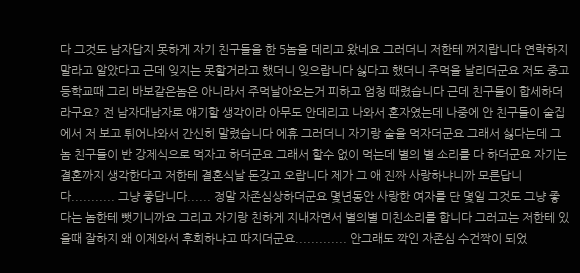다 그것도 남자답지 못하게 자기 친구들을 한 5놈을 데리고 왔네요 그러더니 저한테 꺼지랍니다 연락하지 말라고 알았다고 근데 잊지는 못할거라고 했더니 잊으랍니다 싫다고 했더니 주먹을 날리더군요 저도 중고등학교때 그리 바보같은놈은 아니라서 주먹날아오는거 피하고 엄청 때렸습니다 근데 친구들이 합세하더라구요? 전 남자대남자로 얘기할 생각이라 아무도 안데리고 나와서 혼자였는데 나중에 안 친구들이 술집에서 저 보고 튀어나와서 간신히 말렸습니다 에휴 그러더니 자기랑 술을 먹자더군요 그래서 싫다는데 그 놈 친구들이 반 강제식으로 먹자고 하더군요 그래서 할수 없이 먹는데 별의 별 소리를 다 하더군요 자기는 결혼까지 생각한다고 저한테 결혼식날 돈갖고 오랍니다 제가 그 애 진짜 사랑하냐니까 모른답니다........... 그냥 좋답니다...... 정말 자존심상하더군요 몇년동안 사랑한 여자를 단 몇일 그것도 그냥 좋다는 놈한테 뺏기니까요 그리고 자기랑 친하게 지내자면서 별의별 미친소리를 합니다 그러고는 저한테 있을때 잘하지 왜 이제와서 후회하냐고 따지더군요............. 안그래도 깍인 자존심 수건짝이 되었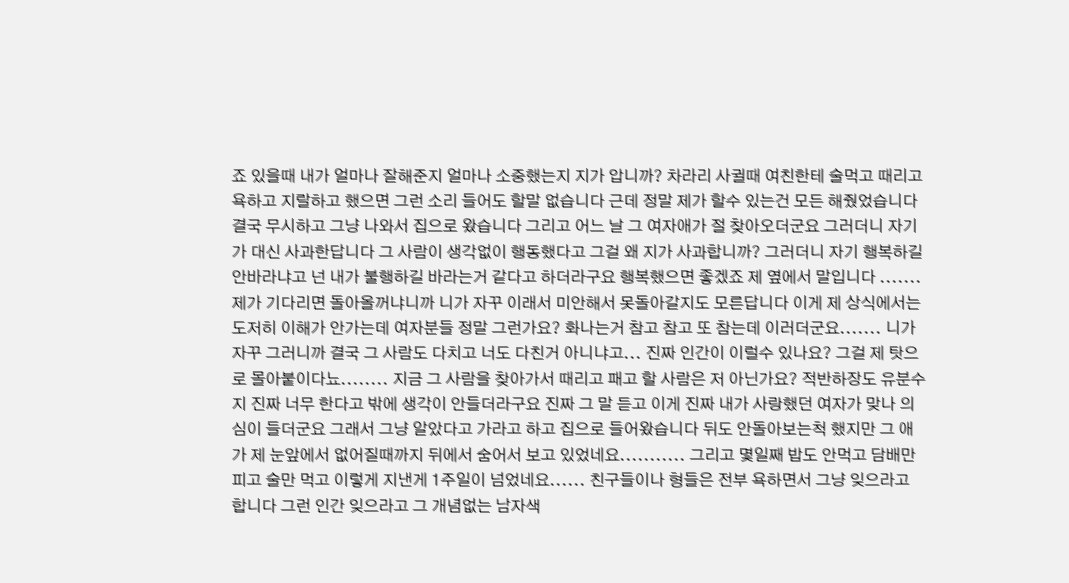죠 있을때 내가 얼마나 잘해준지 얼마나 소중했는지 지가 압니까? 차라리 사귈때 여친한테 술먹고 때리고 욕하고 지랄하고 했으면 그런 소리 들어도 할말 없습니다 근데 정말 제가 할수 있는건 모든 해줬었습니다 결국 무시하고 그냥 나와서 집으로 왔습니다 그리고 어느 날 그 여자애가 절 찾아오더군요 그러더니 자기가 대신 사과한답니다 그 사람이 생각없이 행동했다고 그걸 왜 지가 사과합니까? 그러더니 자기 행복하길 안바라냐고 넌 내가 불행하길 바라는거 같다고 하더라구요 행복했으면 좋겠죠 제 옆에서 말입니다 ....... 제가 기다리면 돌아올꺼냐니까 니가 자꾸 이래서 미안해서 못돌아갈지도 모른답니다 이게 제 상식에서는 도저히 이해가 안가는데 여자분들 정말 그런가요? 화나는거 참고 참고 또 참는데 이러더군요....... 니가 자꾸 그러니까 결국 그 사람도 다치고 너도 다친거 아니냐고... 진짜 인간이 이럴수 있나요? 그걸 제 탓으로 몰아붙이다뇨........ 지금 그 사람을 찾아가서 때리고 패고 할 사람은 저 아닌가요? 적반하장도 유분수지 진짜 너무 한다고 밖에 생각이 안들더라구요 진짜 그 말 듣고 이게 진짜 내가 사랑했던 여자가 맞나 의심이 들더군요 그래서 그냥 알았다고 가라고 하고 집으로 들어왔습니다 뒤도 안돌아보는척 했지만 그 애가 제 눈앞에서 없어질때까지 뒤에서 숨어서 보고 있었네요........... 그리고 몇일째 밥도 안먹고 담배만 피고 술만 먹고 이렇게 지낸게 1주일이 넘었네요...... 친구들이나 형들은 전부 욕하면서 그냥 잊으라고 합니다 그런 인간 잊으라고 그 개념없는 남자색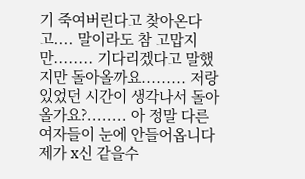기 죽여버린다고 찾아온다고.... 말이라도 참 고맙지만........ 기다리겠다고 말했지만 돌아올까요......... 저랑 있었던 시간이 생각나서 돌아올가요?........ 아 정말 다른 여자들이 눈에 안들어옵니다 제가 x신 같을수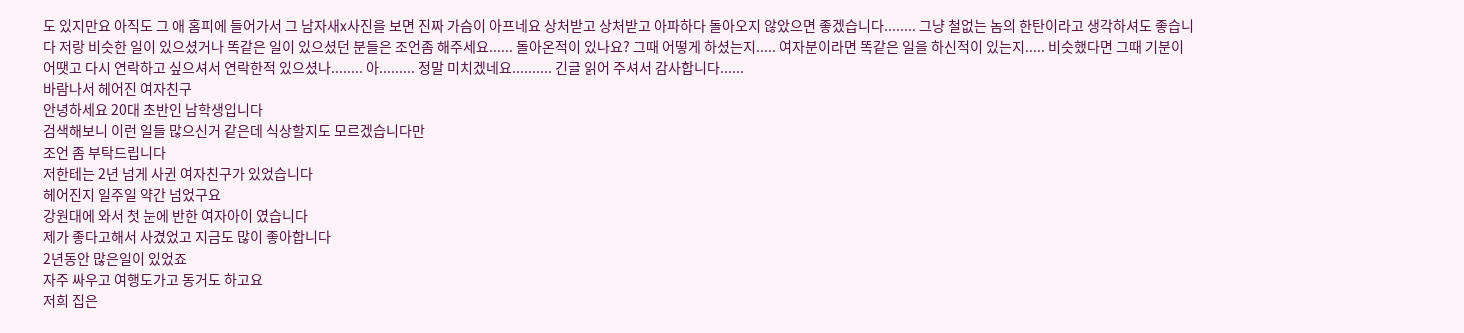도 있지만요 아직도 그 애 홈피에 들어가서 그 남자새x사진을 보면 진짜 가슴이 아프네요 상처받고 상처받고 아파하다 돌아오지 않았으면 좋겠습니다........ 그냥 철없는 놈의 한탄이라고 생각하셔도 좋습니다 저랑 비슷한 일이 있으셨거나 똑같은 일이 있으셨던 분들은 조언좀 해주세요...... 돌아온적이 있나요? 그때 어떻게 하셨는지..... 여자분이라면 똑같은 일을 하신적이 있는지..... 비슷했다면 그때 기분이 어땟고 다시 연락하고 싶으셔서 연락한적 있으셨나........ 아......... 정말 미치겠네요.......... 긴글 읽어 주셔서 감사합니다......
바람나서 헤어진 여자친구
안녕하세요 20대 초반인 남학생입니다
검색해보니 이런 일들 많으신거 같은데 식상할지도 모르겠습니다만
조언 좀 부탁드립니다
저한테는 2년 넘게 사귄 여자친구가 있었습니다
헤어진지 일주일 약간 넘었구요
강원대에 와서 첫 눈에 반한 여자아이 였습니다
제가 좋다고해서 사겼었고 지금도 많이 좋아합니다
2년동안 많은일이 있었죠
자주 싸우고 여행도가고 동거도 하고요
저희 집은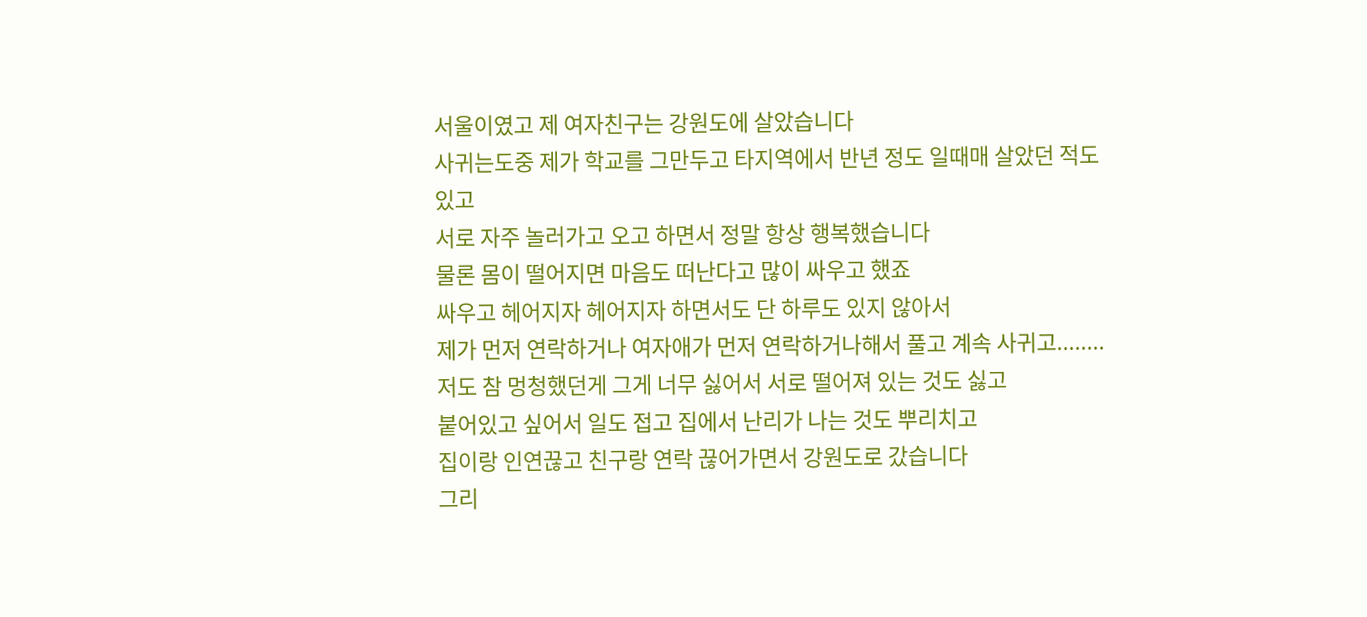서울이였고 제 여자친구는 강원도에 살았습니다
사귀는도중 제가 학교를 그만두고 타지역에서 반년 정도 일때매 살았던 적도 있고
서로 자주 놀러가고 오고 하면서 정말 항상 행복했습니다
물론 몸이 떨어지면 마음도 떠난다고 많이 싸우고 했죠
싸우고 헤어지자 헤어지자 하면서도 단 하루도 있지 않아서
제가 먼저 연락하거나 여자애가 먼저 연락하거나해서 풀고 계속 사귀고........
저도 참 멍청했던게 그게 너무 싫어서 서로 떨어져 있는 것도 싫고
붙어있고 싶어서 일도 접고 집에서 난리가 나는 것도 뿌리치고
집이랑 인연끊고 친구랑 연락 끊어가면서 강원도로 갔습니다
그리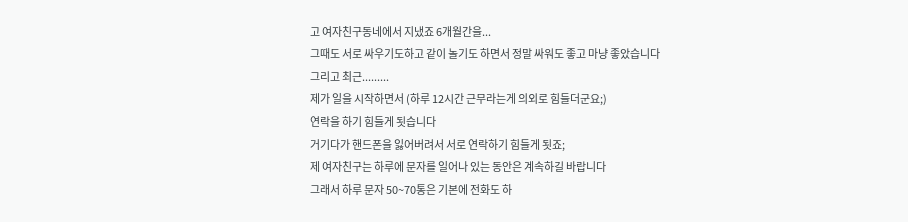고 여자친구동네에서 지냈죠 6개월간을...
그때도 서로 싸우기도하고 같이 놀기도 하면서 정말 싸워도 좋고 마냥 좋았습니다
그리고 최근.........
제가 일을 시작하면서 (하루 12시간 근무라는게 의외로 힘들더군요;)
연락을 하기 힘들게 됫습니다
거기다가 핸드폰을 잃어버려서 서로 연락하기 힘들게 됫죠;
제 여자친구는 하루에 문자를 일어나 있는 동안은 계속하길 바랍니다
그래서 하루 문자 50~70통은 기본에 전화도 하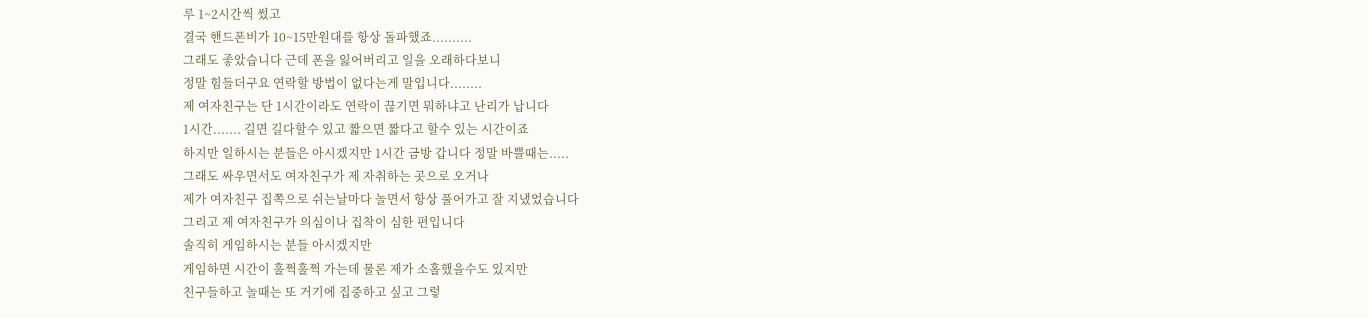루 1~2시간씩 썼고
결국 핸드폰비가 10~15만원대를 항상 돌파했죠..........
그래도 좋았습니다 근데 폰을 잃어버리고 일을 오래하다보니
정말 힘들더구요 연락할 방법이 없다는게 말입니다........
제 여자친구는 단 1시간이라도 연락이 끊기면 뭐하냐고 난리가 납니다
1시간....... 길면 길다할수 있고 짧으면 짧다고 할수 있는 시간이죠
하지만 일하시는 분들은 아시겠지만 1시간 금방 갑니다 정말 바쁠때는.....
그래도 싸우면서도 여자친구가 제 자취하는 곳으로 오거나
제가 여자친구 집쪽으로 쉬는날마다 놀면서 항상 풀어가고 잘 지냈었습니다
그리고 제 여자친구가 의심이나 집착이 심한 편입니다
솔직히 게임하시는 분들 아시겠지만
게임하면 시간이 훌쩍훌쩍 가는데 물론 제가 소홀했을수도 있지만
친구들하고 놀때는 또 거기에 집중하고 싶고 그렇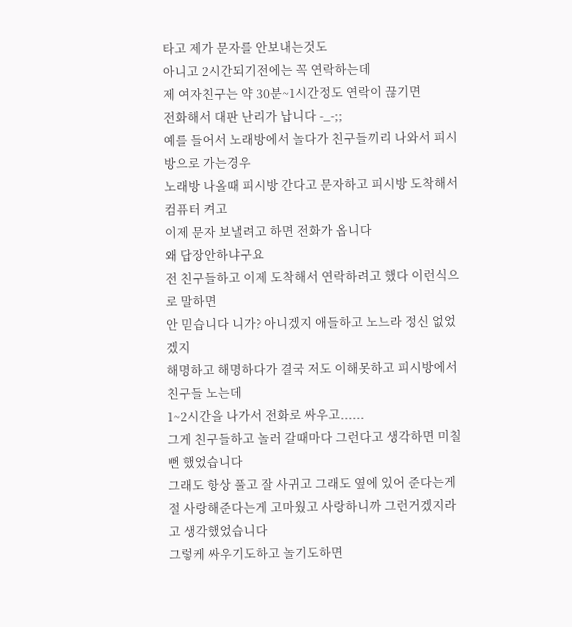타고 제가 문자를 안보내는것도
아니고 2시간되기전에는 꼭 연락하는데
제 여자친구는 약 30분~1시간정도 연락이 끊기면
전화해서 대판 난리가 납니다 -_-;;
예를 들어서 노래방에서 놀다가 친구들끼리 나와서 피시방으로 가는경우
노래방 나올때 피시방 간다고 문자하고 피시방 도착해서 컴퓨터 켜고
이제 문자 보낼려고 하면 전화가 옵니다
왜 답장안하냐구요
전 친구들하고 이제 도착해서 연락하려고 했다 이런식으로 말하면
안 믿습니다 니가? 아니겠지 애들하고 노느라 정신 없었겠지
해명하고 해명하다가 결국 저도 이해못하고 피시방에서 친구들 노는데
1~2시간을 나가서 전화로 싸우고......
그게 친구들하고 놀러 갈때마다 그런다고 생각하면 미칠뻔 했었습니다
그래도 항상 풀고 잘 사귀고 그래도 옆에 있어 준다는게
절 사랑해준다는게 고마웠고 사랑하니까 그런거겠지라고 생각했었습니다
그렇케 싸우기도하고 놀기도하면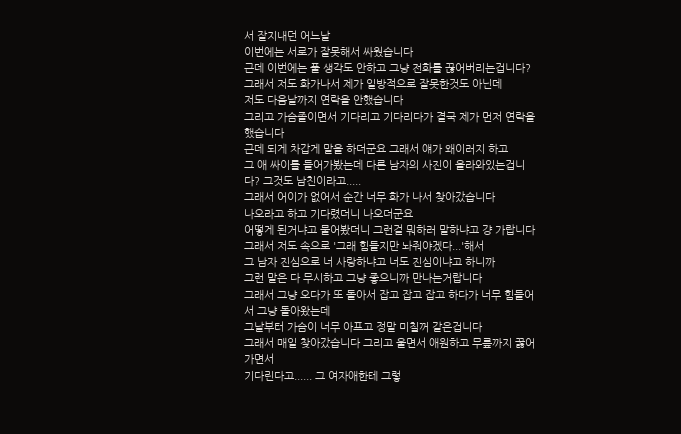서 잘지내던 어느날
이번에는 서로가 잘못해서 싸웠습니다
근데 이번에는 풀 생각도 안하고 그냥 전화를 끊어버리는겁니다?
그래서 저도 화가나서 제가 일방적으로 잘못한것도 아닌데
저도 다음날까지 연락을 안했습니다
그리고 가슴졸이면서 기다리고 기다리다가 결국 제가 먼저 연락을 했습니다
근데 되게 차갑게 말을 하더군요 그래서 얘가 왜이러지 하고
그 애 싸이를 들어가봤는데 다른 남자의 사진이 올라와있는겁니다? 그것도 남친이라고.....
그래서 어이가 없어서 순간 너무 화가 나서 찾아갔습니다
나오라고 하고 기다렸더니 나오더군요
어떻게 된거냐고 물어봤더니 그런걸 뭐하러 말하냐고 걍 가랍니다
그래서 저도 속으로 '그래 힘들지만 놔줘야겠다...'해서
그 남자 진심으로 너 사랑하냐고 너도 진심이냐고 하니까
그런 말은 다 무시하고 그냥 좋으니까 만나는거랍니다
그래서 그냥 오다가 또 돌아서 잡고 잡고 잡고 하다가 너무 힘들어서 그냥 돌아왔는데
그날부터 가슴이 너무 아프고 정말 미칠꺼 같은겁니다
그래서 매일 찾아갔습니다 그리고 울면서 애원하고 무릎까지 꿇어가면서
기다린다고...... 그 여자애한테 그렇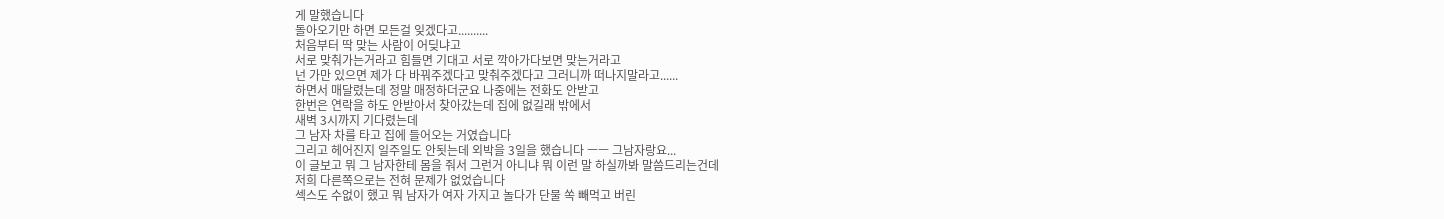게 말했습니다
돌아오기만 하면 모든걸 잊겠다고..........
처음부터 딱 맞는 사람이 어딪냐고
서로 맞춰가는거라고 힘들면 기대고 서로 깍아가다보면 맞는거라고
넌 가만 있으면 제가 다 바꿔주겠다고 맞춰주겠다고 그러니까 떠나지말라고......
하면서 매달렸는데 정말 매정하더군요 나중에는 전화도 안받고
한번은 연락을 하도 안받아서 찾아갔는데 집에 없길래 밖에서
새벽 3시까지 기다렸는데
그 남자 차를 타고 집에 들어오는 거였습니다
그리고 헤어진지 일주일도 안됫는데 외박을 3일을 했습니다 ㅡㅡ 그남자랑요...
이 글보고 뭐 그 남자한테 몸을 줘서 그런거 아니냐 뭐 이런 말 하실까봐 말씀드리는건데
저희 다른쪽으로는 전혀 문제가 없었습니다
섹스도 수없이 했고 뭐 남자가 여자 가지고 놀다가 단물 쏙 빼먹고 버린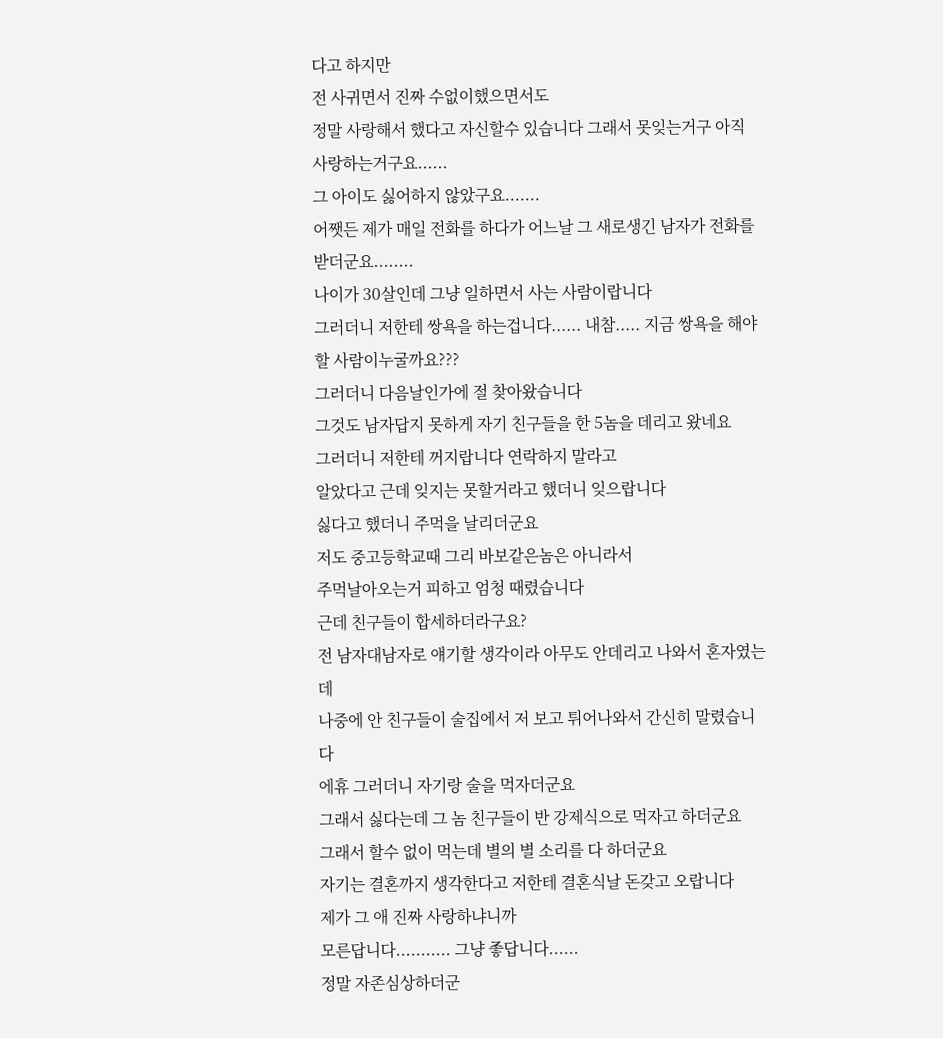다고 하지만
전 사귀면서 진짜 수없이했으면서도
정말 사랑해서 했다고 자신할수 있습니다 그래서 못잊는거구 아직 사랑하는거구요......
그 아이도 싫어하지 않았구요.......
어쨋든 제가 매일 전화를 하다가 어느날 그 새로생긴 남자가 전화를 받더군요........
나이가 30살인데 그냥 일하면서 사는 사람이랍니다
그러더니 저한테 쌍욕을 하는겁니다...... 내참..... 지금 쌍욕을 해야 할 사람이누굴까요???
그러더니 다음날인가에 절 찾아왔습니다
그것도 남자답지 못하게 자기 친구들을 한 5놈을 데리고 왔네요
그러더니 저한테 꺼지랍니다 연락하지 말라고
알았다고 근데 잊지는 못할거라고 했더니 잊으랍니다
싫다고 했더니 주먹을 날리더군요
저도 중고등학교때 그리 바보같은놈은 아니라서
주먹날아오는거 피하고 엄청 때렸습니다
근데 친구들이 합세하더라구요?
전 남자대남자로 얘기할 생각이라 아무도 안데리고 나와서 혼자였는데
나중에 안 친구들이 술집에서 저 보고 튀어나와서 간신히 말렸습니다
에휴 그러더니 자기랑 술을 먹자더군요
그래서 싫다는데 그 놈 친구들이 반 강제식으로 먹자고 하더군요
그래서 할수 없이 먹는데 별의 별 소리를 다 하더군요
자기는 결혼까지 생각한다고 저한테 결혼식날 돈갖고 오랍니다
제가 그 애 진짜 사랑하냐니까
모른답니다........... 그냥 좋답니다......
정말 자존심상하더군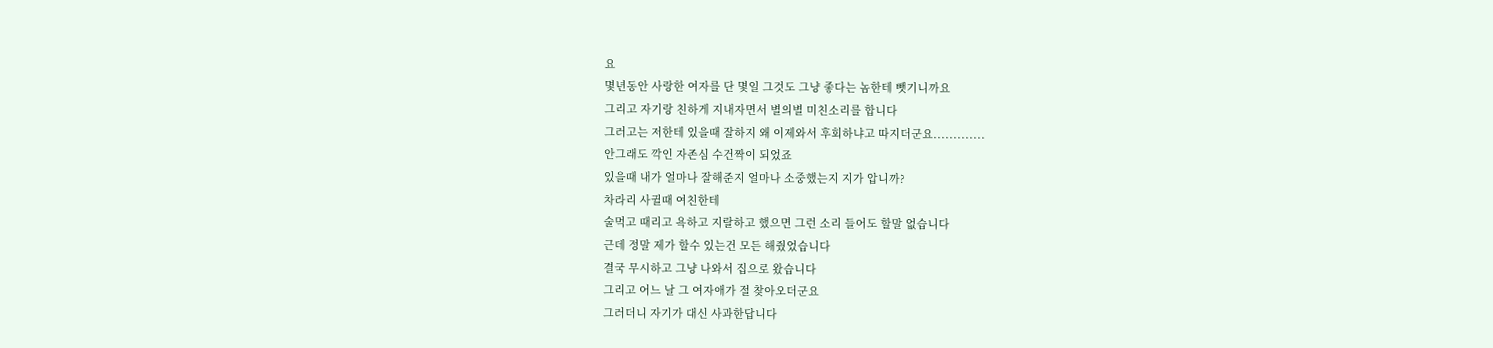요
몇년동안 사랑한 여자를 단 몇일 그것도 그냥 좋다는 놈한테 뺏기니까요
그리고 자기랑 친하게 지내자면서 별의별 미친소리를 합니다
그러고는 저한테 있을때 잘하지 왜 이제와서 후회하냐고 따지더군요.............
안그래도 깍인 자존심 수건짝이 되었죠
있을때 내가 얼마나 잘해준지 얼마나 소중했는지 지가 압니까?
차라리 사귈때 여친한테
술먹고 때리고 욕하고 지랄하고 했으면 그런 소리 들어도 할말 없습니다
근데 정말 제가 할수 있는건 모든 해줬었습니다
결국 무시하고 그냥 나와서 집으로 왔습니다
그리고 어느 날 그 여자애가 절 찾아오더군요
그러더니 자기가 대신 사과한답니다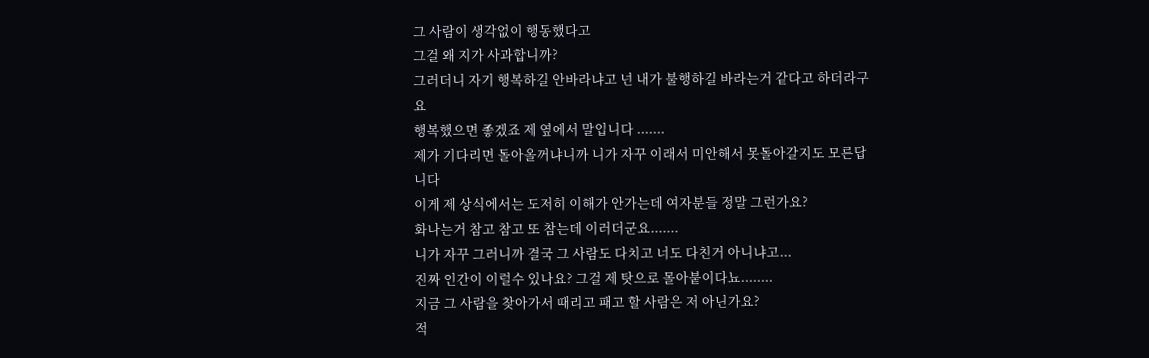그 사람이 생각없이 행동했다고
그걸 왜 지가 사과합니까?
그러더니 자기 행복하길 안바라냐고 넌 내가 불행하길 바라는거 같다고 하더라구요
행복했으면 좋겠죠 제 옆에서 말입니다 .......
제가 기다리면 돌아올꺼냐니까 니가 자꾸 이래서 미안해서 못돌아갈지도 모른답니다
이게 제 상식에서는 도저히 이해가 안가는데 여자분들 정말 그런가요?
화나는거 참고 참고 또 참는데 이러더군요.......
니가 자꾸 그러니까 결국 그 사람도 다치고 너도 다친거 아니냐고...
진짜 인간이 이럴수 있나요? 그걸 제 탓으로 몰아붙이다뇨........
지금 그 사람을 찾아가서 때리고 패고 할 사람은 저 아닌가요?
적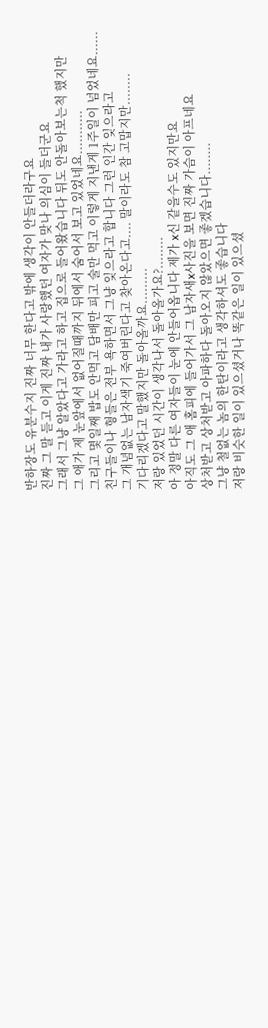반하장도 유분수지 진짜 너무 한다고 밖에 생각이 안들더라구요
진짜 그 말 듣고 이게 진짜 내가 사랑했던 여자가 맞나 의심이 들더군요
그래서 그냥 알았다고 가라고 하고 집으로 들어왔습니다 뒤도 안돌아보는척 했지만
그 애가 제 눈앞에서 없어질때까지 뒤에서 숨어서 보고 있었네요...........
그리고 몇일째 밥도 안먹고 담배만 피고 술만 먹고 이렇게 지낸게 1주일이 넘었네요......
친구들이나 형들은 전부 욕하면서 그냥 잊으라고 합니다 그런 인간 잊으라고
그 개념없는 남자색기 죽여버린다고 찾아온다고.... 말이라도 참 고맙지만........
기다리겠다고 말했지만 돌아올까요.........
저랑 있었던 시간이 생각나서 돌아올가요?........
아 정말 다른 여자들이 눈에 안들어옵니다 제가 x신 같을수도 있지만요
아직도 그 애 홈피에 들어가서 그 남자새x사진을 보면 진짜 가슴이 아프네요
상처받고 상처받고 아파하다 돌아오지 않았으면 좋겠습니다........
그냥 철없는 놈의 한탄이라고 생각하셔도 좋습니다
저랑 비슷한 일이 있으셨거나 똑같은 일이 있으셨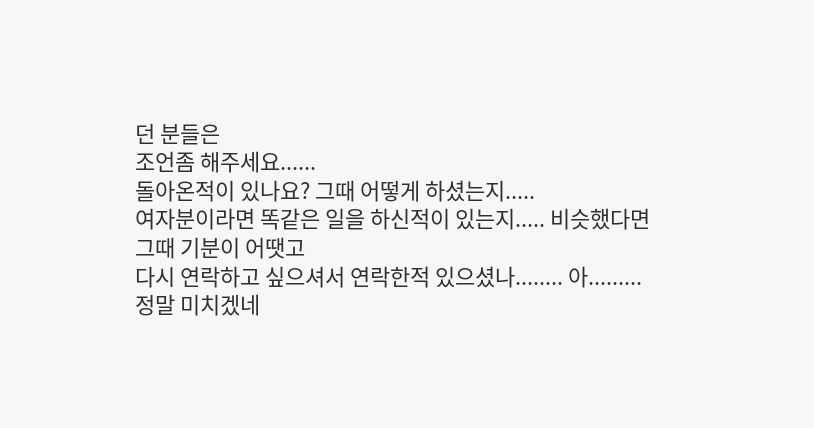던 분들은
조언좀 해주세요......
돌아온적이 있나요? 그때 어떻게 하셨는지.....
여자분이라면 똑같은 일을 하신적이 있는지..... 비슷했다면 그때 기분이 어땟고
다시 연락하고 싶으셔서 연락한적 있으셨나........ 아......... 정말 미치겠네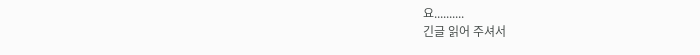요..........
긴글 읽어 주셔서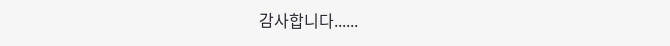감사합니다......